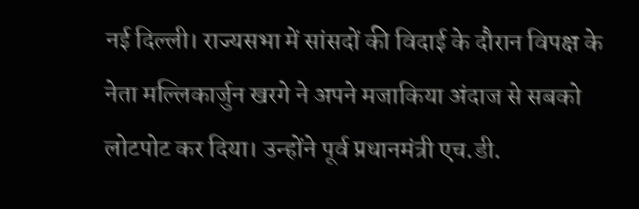नई दिल्ली। राज्यसभा में सांसदों की विदाई के दौरान विपक्ष के नेता मल्लिकार्जुन खरगे ने अपने मजाकिया अंदाज से सबको लोटपोट कर दिया। उन्होंने पूर्व प्रधानमंत्री एच.डी.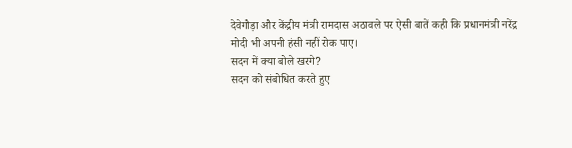देवेगौड़ा और केंद्रीय मंत्री रामदास अठावले पर ऐसी बातें कही कि प्रधानमंत्री नरेंद्र मोदी भी अपनी हंसी नहीं रोक पाए।
सदन में क्या बोले खरगे?
सदन को संबोधित करते हुए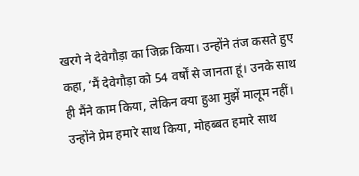खरगे ने देवेगौड़ा का जिक्र किया। उन्होंने तंज कसते हुए कहा, ‘मैं देवेगौड़ा को 54 वर्षों से जानता हूं। उनके साथ ही मैंने काम किया, लेकिन क्या हुआ मुझें मालूम नहीं। उन्होंने प्रेम हमारे साथ किया, मोहब्बत हमारे साथ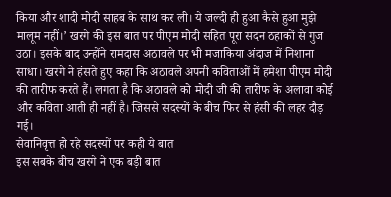किया और शादी मोदी साहब के साथ कर ली। ये जल्दी ही हुआ कैसे हुआ मुझे मालूम नहीं।’ खरगे की इस बात पर पीएम मोदी सहित पूरा सदन ठहाकों से गुज उठा। इसके बाद उन्होंने रामदास अठावले पर भी मजाकिया अंदाज में निशाना साधा। खरगे ने हंसते हुए कहा कि अठावले अपनी कविताओं में हमेशा पीएम मोदी की तारीफ करते हैं। लगता है कि अठावले को मोदी जी की तारीफ के अलावा कोई और कविता आती ही नहीं है। जिससे सदस्यों के बीच फिर से हंसी की लहर दौड़ गई।
सेवानिवृत्त हो रहे सदस्यों पर कही ये बात
इस सबके बीच खरगे ने एक बड़ी बात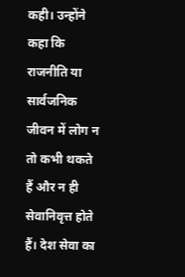कही। उन्होंने कहा कि राजनीति या सार्वजनिक जीवन में लोग न तो कभी थकते हैं और न ही सेवानिवृत्त होते हैं। देश सेवा का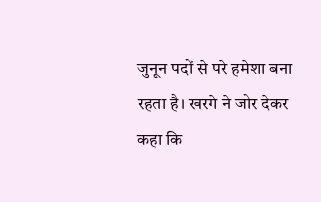जुनून पदों से परे हमेशा बना रहता है। खरगे ने जोर देकर कहा कि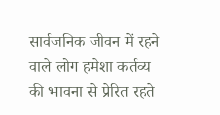सार्वजनिक जीवन में रहने वाले लोग हमेशा कर्तव्य की भावना से प्रेरित रहते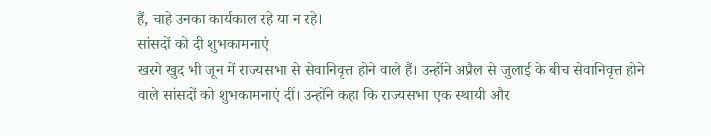हैं, चाहे उनका कार्यकाल रहे या न रहे।
सांसदों को दी शुभकामनाएं
खरगे खुद भी जून में राज्यसभा से सेवानिवृत्त होने वाले हैं। उन्होंने अप्रैल से जुलाई के बीच सेवानिवृत्त होने वाले सांसदों को शुभकामनाएं दीं। उन्होंने कहा कि राज्यसभा एक स्थायी और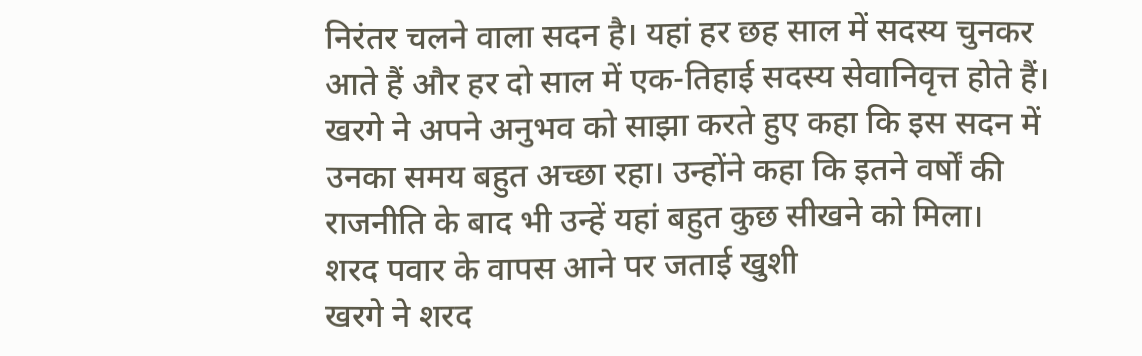निरंतर चलने वाला सदन है। यहां हर छह साल में सदस्य चुनकर आते हैं और हर दो साल में एक-तिहाई सदस्य सेवानिवृत्त होते हैं। खरगे ने अपने अनुभव को साझा करते हुए कहा कि इस सदन में उनका समय बहुत अच्छा रहा। उन्होंने कहा कि इतने वर्षों की राजनीति के बाद भी उन्हें यहां बहुत कुछ सीखने को मिला।
शरद पवार के वापस आने पर जताई खुशी
खरगे ने शरद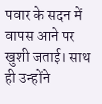पवार के सदन में वापस आने पर खुशी जताई। साथ ही उन्होंने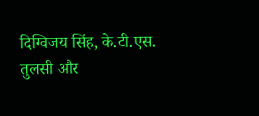दिग्विजय सिंह, के.टी.एस. तुलसी और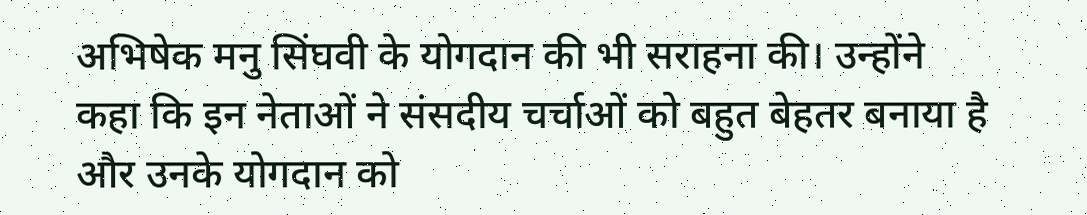अभिषेक मनु सिंघवी के योगदान की भी सराहना की। उन्होंने कहा कि इन नेताओं ने संसदीय चर्चाओं को बहुत बेहतर बनाया है और उनके योगदान को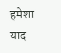हमेशा याद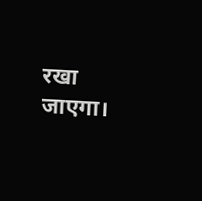रखा जाएगा।